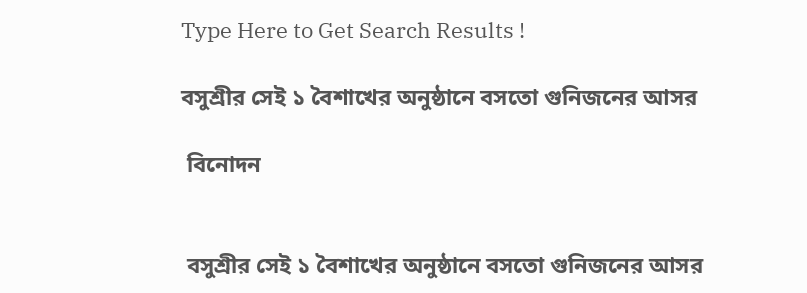Type Here to Get Search Results !

বসুশ্রীর সেই ১ বৈশাখের অনুষ্ঠানে বসতো গুনিজনের আসর

 বিনোদন


 বসুশ্রীর সেই ১ বৈশাখের অনুষ্ঠানে বসতো গুনিজনের আসর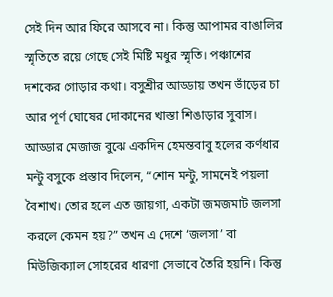সেই দিন আর ফিরে আসবে না। কিন্তু আপামর বাঙালির স্মৃতিতে রয়ে গেছে সেই মিষ্টি মধুর স্মৃতি। পঞ্চাশের দশকের গোড়ার কথা। বসুশ্রীর আড্ডায় তখন ভাঁড়ের চা আর পূর্ণ ঘোষের দোকানের খাস্তা শিঙাড়ার সুবাস। আড্ডার মেজাজ বুঝে একদিন হেমন্তবাবু হলের কর্ণধার মন্টু বসুকে প্রস্তাব দিলেন, “শোন মন্টু, সামনেই পয়লা বৈশাখ। তোর হলে এত জায়গা, একটা জমজমাট জলসা করলে কেমন হয়?” তখন এ দেশে ‘জলসা’ বা মিউজিক্যাল সোহরের ধারণা সেভাবে তৈরি হয়নি। কিন্তু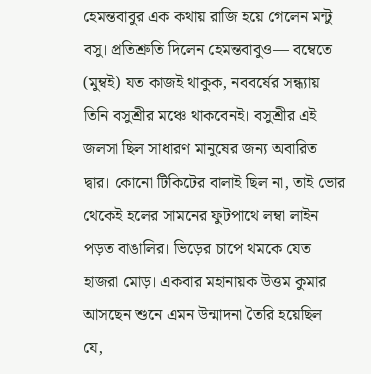হেমন্তবাবুর এক কথায় রাজি হয়ে গেলেন মন্টু বসু। প্রতিশ্রুতি দিলেন হেমন্তবাবুও— বম্বেতে (মুম্বই) যত কাজই থাকুক, নববর্ষের সন্ধ্যায় তিনি বসুশ্রীর মঞ্চে থাকবেনই। বসুশ্রীর এই জলসা ছিল সাধারণ মানুষের জন্য অবারিত দ্বার। কোনো টিকিটের বালাই ছিল না, তাই ভোর থেকেই হলের সামনের ফুটপাথে লম্বা লাইন পড়ত বাঙালির। ভিড়ের চাপে থমকে যেত হাজরা মোড়। একবার মহানায়ক উত্তম কুমার আসছেন শুনে এমন উন্মাদনা তৈরি হয়েছিল যে,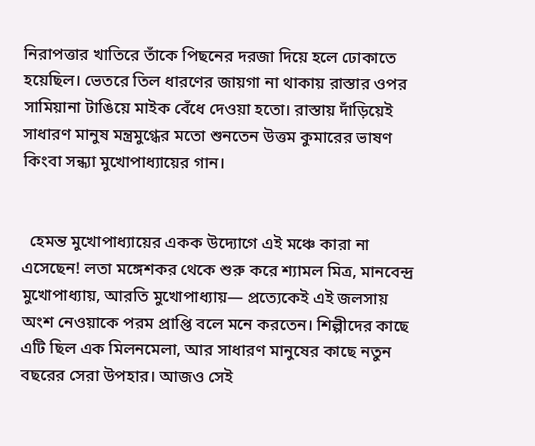নিরাপত্তার খাতিরে তাঁকে পিছনের দরজা দিয়ে হলে ঢোকাতে হয়েছিল। ভেতরে তিল ধারণের জায়গা না থাকায় রাস্তার ওপর সামিয়ানা টাঙিয়ে মাইক বেঁধে দেওয়া হতো। রাস্তায় দাঁড়িয়েই সাধারণ মানুষ মন্ত্রমুগ্ধের মতো শুনতেন উত্তম কুমারের ভাষণ কিংবা সন্ধ্যা মুখোপাধ্যায়ের গান।


  হেমন্ত মুখোপাধ্যায়ের একক উদ্যোগে এই মঞ্চে কারা না এসেছেন! লতা মঙ্গেশকর থেকে শুরু করে শ্যামল মিত্র, মানবেন্দ্র মুখোপাধ্যায়, আরতি মুখোপাধ্যায়— প্রত্যেকেই এই জলসায় অংশ নেওয়াকে পরম প্রাপ্তি বলে মনে করতেন। শিল্পীদের কাছে এটি ছিল এক মিলনমেলা, আর সাধারণ মানুষের কাছে নতুন বছরের সেরা উপহার। আজও সেই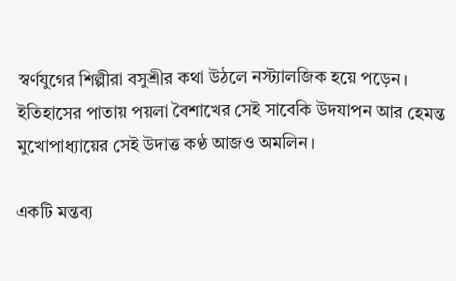স্বর্ণযুগের শিল্পীরা বসুশ্রীর কথা উঠলে নস্ট্যালজিক হয়ে পড়েন। ইতিহাসের পাতায় পয়লা বৈশাখের সেই সাবেকি উদযাপন আর হেমন্ত মুখোপাধ্যায়ের সেই উদাত্ত কণ্ঠ আজও অমলিন।

একটি মন্তব্য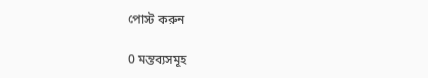পোস্ট করুন

0 মন্তব্যসমূহ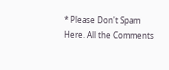* Please Don't Spam Here. All the Comments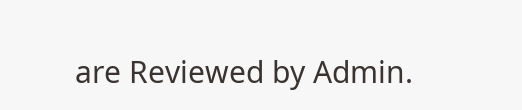are Reviewed by Admin.